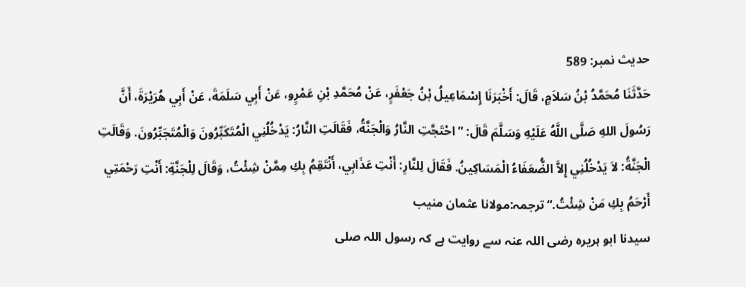حدیث نمبر: 589
حَدَّثَنَا مُحَمَّدُ بْنُ سَلاَمٍ، قَالَ: أَخْبَرَنَا إِسْمَاعِيلُ بْنُ جَعْفَرٍ، عَنْ مُحَمَّدِ بْنِ عَمْرٍو، عَنْ أَبِي سَلَمَةَ، عَنْ أَبِي هُرَيْرَةَ، أَنَّ رَسُولَ اللهِ صَلَّى اللَّهُ عَلَيْهِ وَسَلَّمَ قَالَ: ”احْتَجَّتِ النَّارُ وَالْجَنَّةُ، فَقَالَتِ النَّارُ: يَدْخُلُنِي الْمُتَكَبِّرُونَ وَالْمُتَجَبِّرُونَ. وَقَالَتِ الْجَنَّةُ: لاَ يَدْخُلُنِي إِلاَّ الضُّعَفَاءُ الْمَسَاكِينُ. فَقَالَ لِلنَّارِ: أَنْتِ عَذَابِي، أَنْتَقِمُ بِكِ مِمَّنْ شِئْتُ، وَقَالَ لِلْجَنَّةِ: أَنْتِ رَحْمَتِي أَرْحَمُ بِكِ مَنْ شِئْتُ.“ترجمہ:مولانا عثمان منیب
سیدنا ابو ہریرہ رضی اللہ عنہ سے روایت ہے کہ رسول اللہ صلی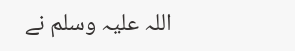اللہ علیہ وسلم نے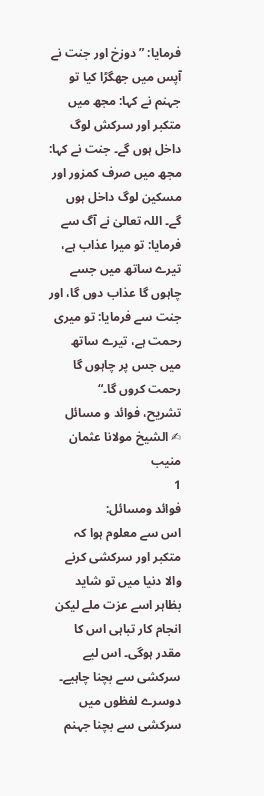فرمایا: ”دوزخ اور جنت نے آپس میں جھگڑا کیا تو جہنم نے کہا: مجھ میں متکبر اور سرکش لوگ داخل ہوں گے۔ جنت نے کہا: مجھ میں صرف کمزور اور مسکین لوگ داخل ہوں گے۔ اللہ تعالیٰ نے آگ سے فرمایا: تو میرا عذاب ہے، تیرے ساتھ میں جسے چاہوں گا عذاب دوں گا، اور جنت سے فرمایا: تو میری رحمت ہے، تیرے ساتھ میں جس پر چاہوں گا رحمت کروں گا۔“
تشریح، فوائد و مسائل
✍ الشیخ مولانا عثمان منیب
1
فوائد ومسائل:
اس سے معلوم ہوا کہ متکبر اور سرکشی کرنے والا دنیا میں تو شاید بظاہر اسے عزت ملے لیکن انجام کار تباہی اس کا مقدر ہوگی۔ اس لیے سرکشی سے بچنا چاہیے۔ دوسرے لفظوں میں سرکشی سے بچنا جہنم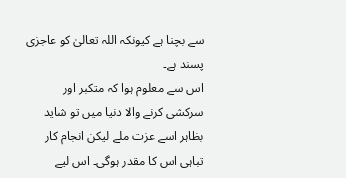سے بچنا ہے کیونکہ اللہ تعالیٰ کو عاجزی پسند ہے۔
اس سے معلوم ہوا کہ متکبر اور سرکشی کرنے والا دنیا میں تو شاید بظاہر اسے عزت ملے لیکن انجام کار تباہی اس کا مقدر ہوگی۔ اس لیے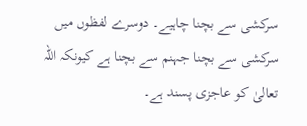سرکشی سے بچنا چاہیے۔ دوسرے لفظوں میں سرکشی سے بچنا جہنم سے بچنا ہے کیونکہ اللہ تعالیٰ کو عاجزی پسند ہے۔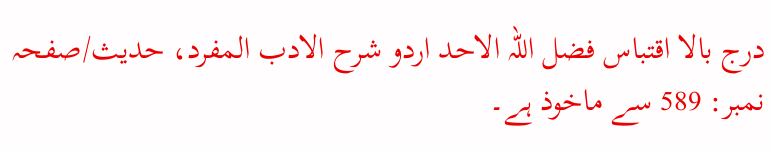درج بالا اقتباس فضل اللہ الاحد اردو شرح الادب المفرد، حدیث/صفحہ نمبر: 589 سے ماخوذ ہے۔